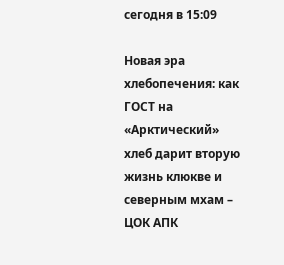сегодня в 15:09

Новая эра хлебопечения: как ГОСТ на «Арктический» хлеб дарит вторую жизнь клюкве и северным мхам – ЦОК АПК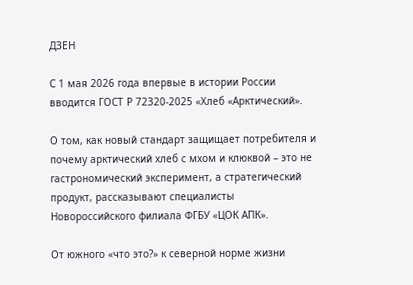ДЗЕН

С 1 мая 2026 года впервые в истории России вводится ГОСТ Р 72320-2025 «Хлеб «Арктический».

О том, как новый стандарт защищает потребителя и почему арктический хлеб с мхом и клюквой – это не гастрономический эксперимент, а стратегический продукт, рассказывают специалисты Новороссийского филиала ФГБУ «ЦОК АПК».

От южного «что это?» к северной норме жизни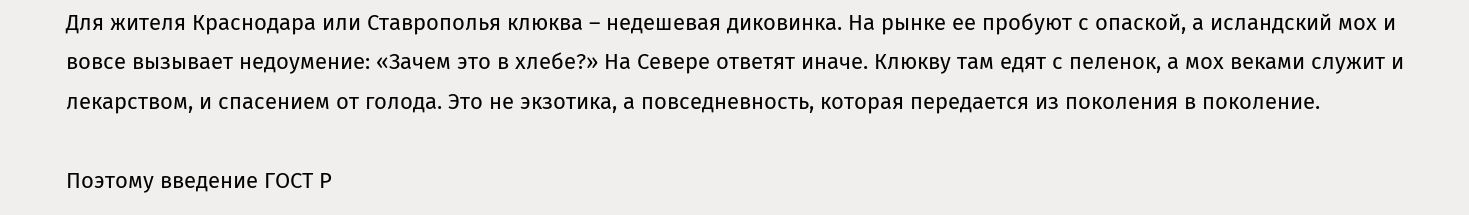Для жителя Краснодара или Ставрополья клюква – недешевая диковинка. На рынке ее пробуют с опаской, а исландский мох и вовсе вызывает недоумение: «Зачем это в хлебе?» На Севере ответят иначе. Клюкву там едят с пеленок, а мох веками служит и лекарством, и спасением от голода. Это не экзотика, а повседневность, которая передается из поколения в поколение.

Поэтому введение ГОСТ Р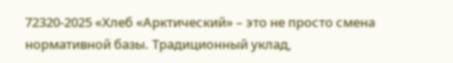72320-2025 «Хлеб «Арктический» – это не просто смена нормативной базы. Традиционный уклад,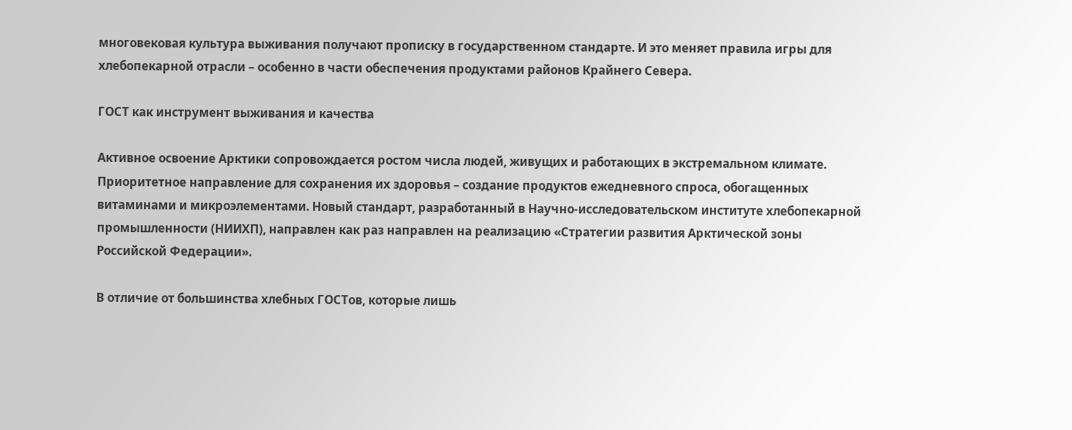многовековая культура выживания получают прописку в государственном стандарте. И это меняет правила игры для хлебопекарной отрасли – особенно в части обеспечения продуктами районов Крайнего Севера.

ГОСТ как инструмент выживания и качества

Активное освоение Арктики сопровождается ростом числа людей, живущих и работающих в экстремальном климате. Приоритетное направление для сохранения их здоровья – создание продуктов ежедневного спроса, обогащенных витаминами и микроэлементами. Новый стандарт, разработанный в Научно-исследовательском институте хлебопекарной промышленности (НИИХП), направлен как раз направлен на реализацию «Стратегии развития Арктической зоны Российской Федерации».

В отличие от большинства хлебных ГОСТов, которые лишь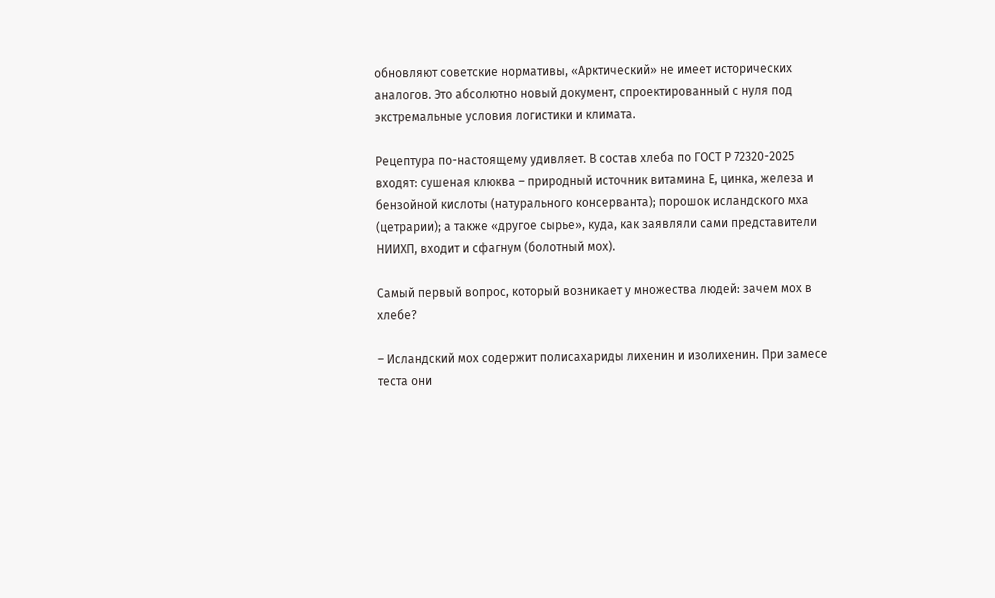обновляют советские нормативы, «Арктический» не имеет исторических аналогов. Это абсолютно новый документ, спроектированный с нуля под экстремальные условия логистики и климата.

Рецептура по-настоящему удивляет. В состав хлеба по ГОСТ Р 72320-2025 входят: сушеная клюква – природный источник витамина Е, цинка, железа и бензойной кислоты (натурального консерванта); порошок исландского мха (цетрарии); а также «другое сырье», куда, как заявляли сами представители НИИХП, входит и сфагнум (болотный мох).

Самый первый вопрос, который возникает у множества людей: зачем мох в хлебе?

– Исландский мох содержит полисахариды лихенин и изолихенин. При замесе теста они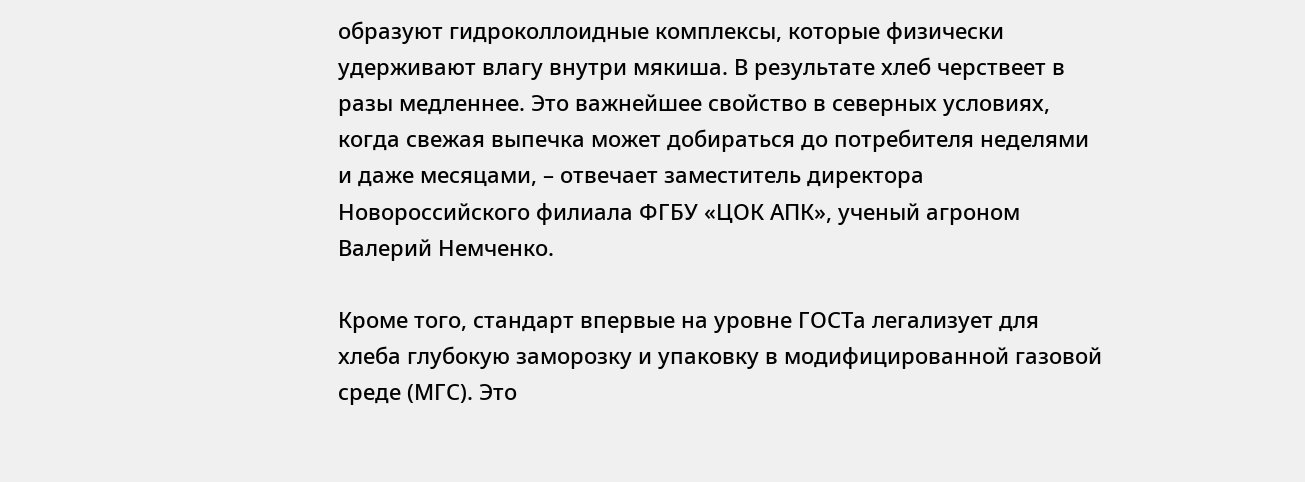образуют гидроколлоидные комплексы, которые физически удерживают влагу внутри мякиша. В результате хлеб черствеет в разы медленнее. Это важнейшее свойство в северных условиях, когда свежая выпечка может добираться до потребителя неделями и даже месяцами, – отвечает заместитель директора Новороссийского филиала ФГБУ «ЦОК АПК», ученый агроном Валерий Немченко.

Кроме того, стандарт впервые на уровне ГОСТа легализует для хлеба глубокую заморозку и упаковку в модифицированной газовой среде (МГС). Это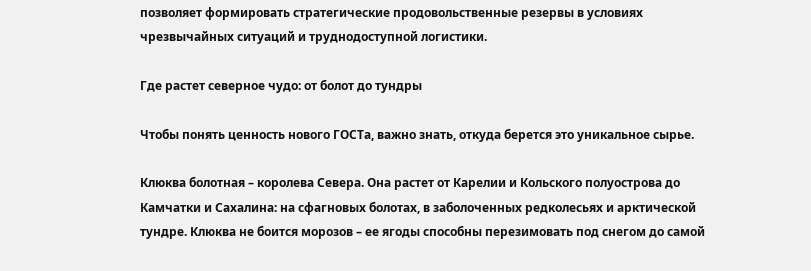позволяет формировать стратегические продовольственные резервы в условиях чрезвычайных ситуаций и труднодоступной логистики.

Где растет северное чудо: от болот до тундры

Чтобы понять ценность нового ГОСТа, важно знать, откуда берется это уникальное сырье.

Клюква болотная – королева Севера. Она растет от Карелии и Кольского полуострова до Камчатки и Сахалина: на сфагновых болотах, в заболоченных редколесьях и арктической тундре. Клюква не боится морозов – ее ягоды способны перезимовать под снегом до самой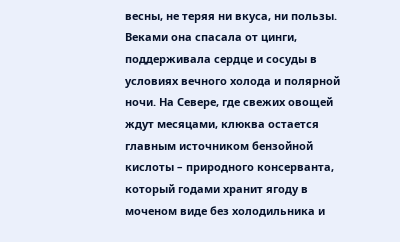весны, не теряя ни вкуса, ни пользы. Веками она спасала от цинги, поддерживала сердце и сосуды в условиях вечного холода и полярной ночи. На Севере, где свежих овощей ждут месяцами, клюква остается главным источником бензойной кислоты – природного консерванта, который годами хранит ягоду в моченом виде без холодильника и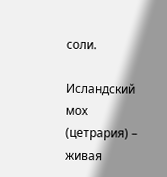соли.

Исландский мох (цетрария) – живая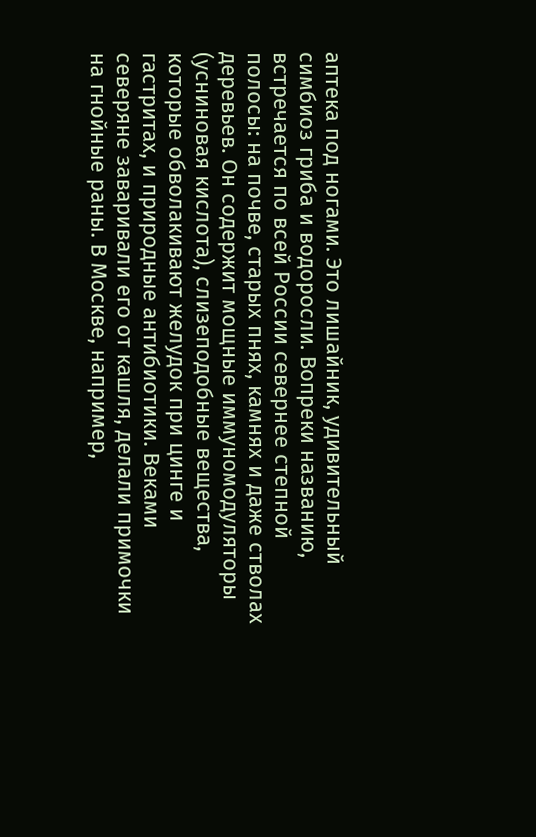аптека под ногами. Это лишайник, удивительный симбиоз гриба и водоросли. Вопреки названию, встречается по всей России севернее степной полосы: на почве, старых пнях, камнях и даже стволах деревьев. Он содержит мощные иммуномодуляторы (усниновая кислота), слизеподобные вещества, которые обволакивают желудок при цинге и гастритах, и природные антибиотики. Веками северяне заваривали его от кашля, делали примочки на гнойные раны. В Москве, например,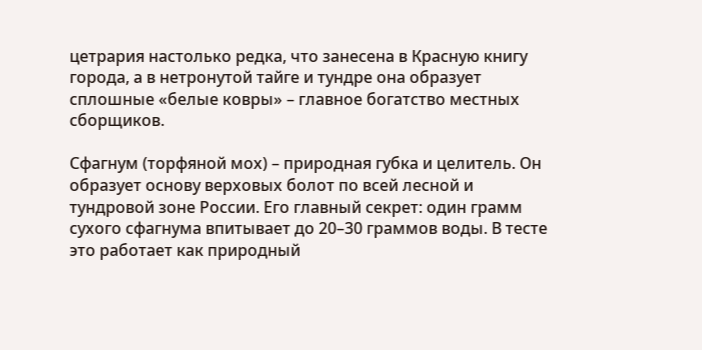цетрария настолько редка, что занесена в Красную книгу города, а в нетронутой тайге и тундре она образует сплошные «белые ковры» – главное богатство местных сборщиков.

Сфагнум (торфяной мох) – природная губка и целитель. Он образует основу верховых болот по всей лесной и тундровой зоне России. Его главный секрет: один грамм сухого сфагнума впитывает до 20–30 граммов воды. В тесте это работает как природный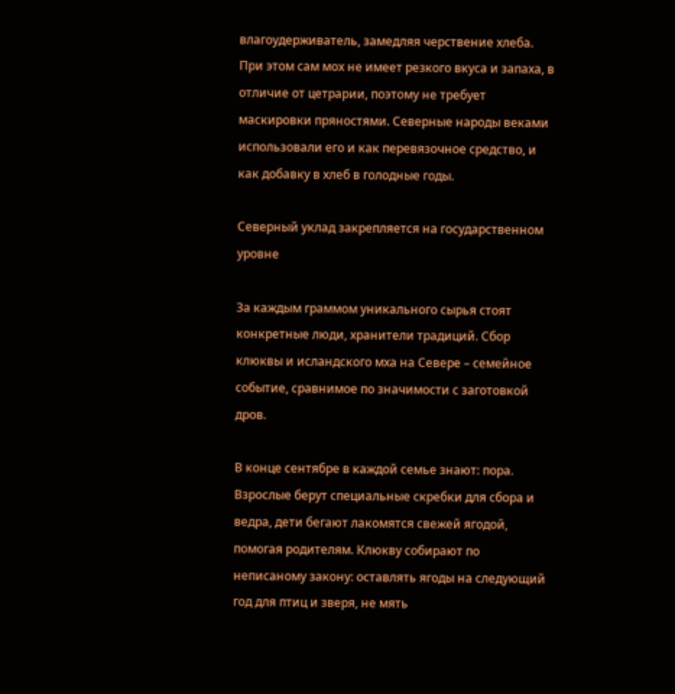влагоудерживатель, замедляя черствение хлеба. При этом сам мох не имеет резкого вкуса и запаха, в отличие от цетрарии, поэтому не требует маскировки пряностями. Северные народы веками использовали его и как перевязочное средство, и как добавку в хлеб в голодные годы.

Северный уклад закрепляется на государственном уровне

За каждым граммом уникального сырья стоят конкретные люди, хранители традиций. Сбор клюквы и исландского мха на Севере – семейное событие, сравнимое по значимости с заготовкой дров.

В конце сентябре в каждой семье знают: пора. Взрослые берут специальные скребки для сбора и ведра, дети бегают лакомятся свежей ягодой, помогая родителям. Клюкву собирают по неписаному закону: оставлять ягоды на следующий год для птиц и зверя, не мять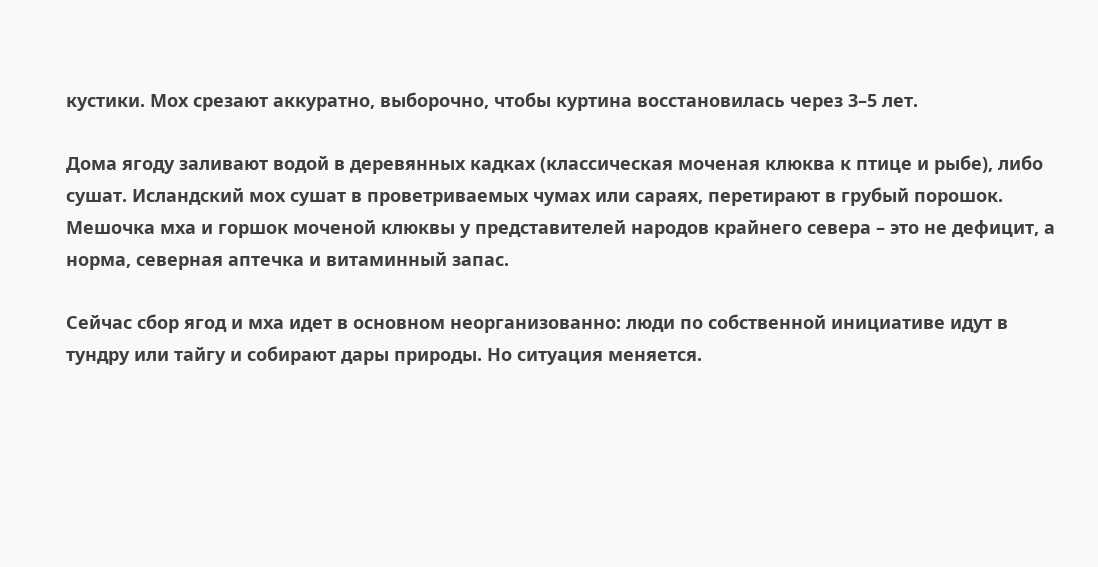кустики. Мох срезают аккуратно, выборочно, чтобы куртина восстановилась через 3–5 лет.

Дома ягоду заливают водой в деревянных кадках (классическая моченая клюква к птице и рыбе), либо сушат. Исландский мох сушат в проветриваемых чумах или сараях, перетирают в грубый порошок. Мешочка мха и горшок моченой клюквы у представителей народов крайнего севера – это не дефицит, а норма, северная аптечка и витаминный запас.

Сейчас сбор ягод и мха идет в основном неорганизованно: люди по собственной инициативе идут в тундру или тайгу и собирают дары природы. Но ситуация меняется.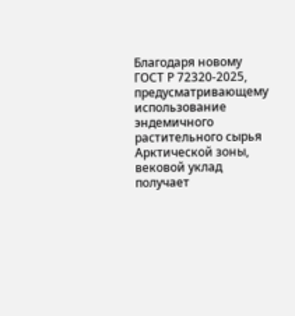Благодаря новому ГОСТ Р 72320-2025, предусматривающему использование эндемичного растительного сырья Арктической зоны, вековой уклад получает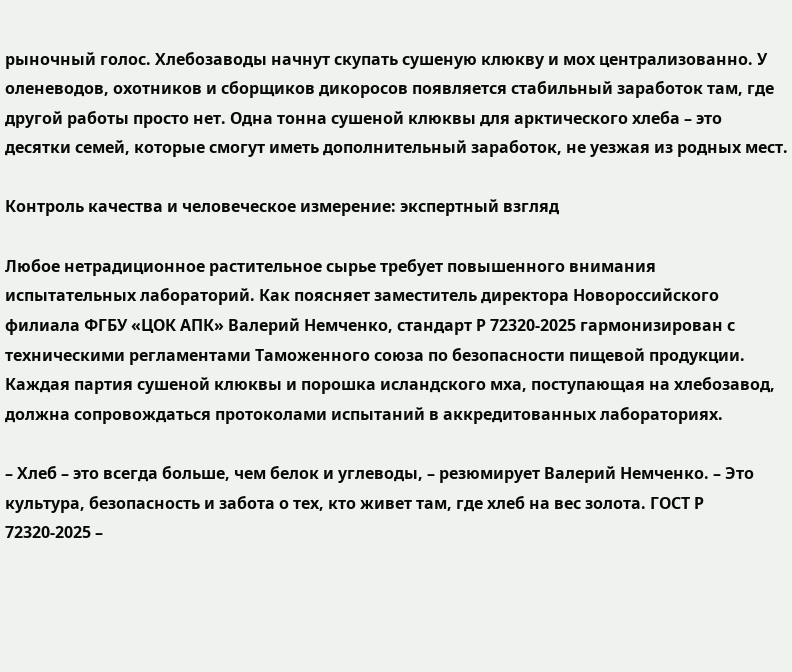рыночный голос. Хлебозаводы начнут скупать сушеную клюкву и мох централизованно. У оленеводов, охотников и сборщиков дикоросов появляется стабильный заработок там, где другой работы просто нет. Одна тонна сушеной клюквы для арктического хлеба – это десятки семей, которые смогут иметь дополнительный заработок, не уезжая из родных мест.

Контроль качества и человеческое измерение: экспертный взгляд

Любое нетрадиционное растительное сырье требует повышенного внимания испытательных лабораторий. Как поясняет заместитель директора Новороссийского филиала ФГБУ «ЦОК АПК» Валерий Немченко, стандарт Р 72320-2025 гармонизирован с техническими регламентами Таможенного союза по безопасности пищевой продукции. Каждая партия сушеной клюквы и порошка исландского мха, поступающая на хлебозавод, должна сопровождаться протоколами испытаний в аккредитованных лабораториях.

– Хлеб – это всегда больше, чем белок и углеводы, – резюмирует Валерий Немченко. – Это культура, безопасность и забота о тех, кто живет там, где хлеб на вес золота. ГОСТ Р 72320-2025 –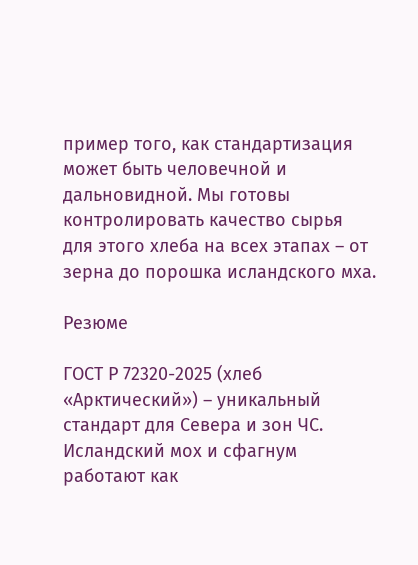пример того, как стандартизация может быть человечной и дальновидной. Мы готовы контролировать качество сырья для этого хлеба на всех этапах – от зерна до порошка исландского мха.

Резюме

ГОСТ Р 72320-2025 (хлеб «Арктический») – уникальный стандарт для Севера и зон ЧС. Исландский мох и сфагнум работают как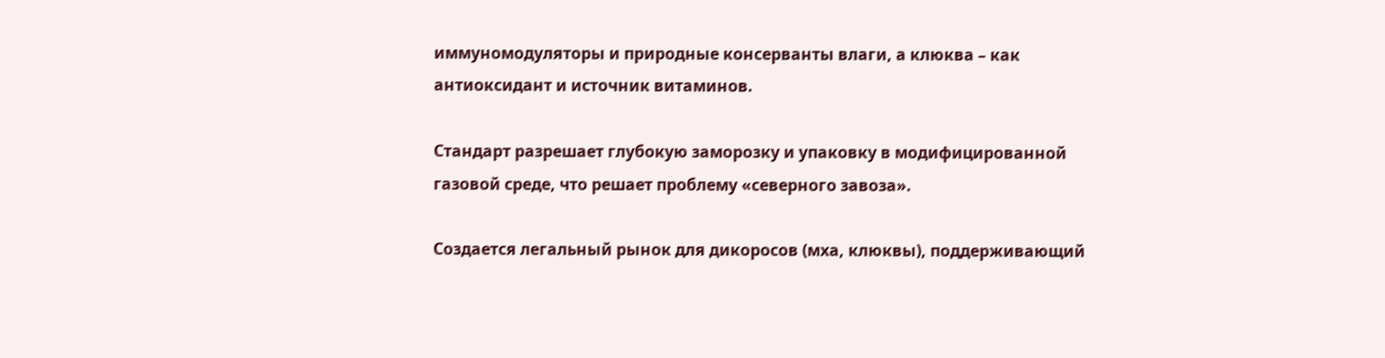иммуномодуляторы и природные консерванты влаги, а клюква – как антиоксидант и источник витаминов.

Стандарт разрешает глубокую заморозку и упаковку в модифицированной газовой среде, что решает проблему «северного завоза».

Создается легальный рынок для дикоросов (мха, клюквы), поддерживающий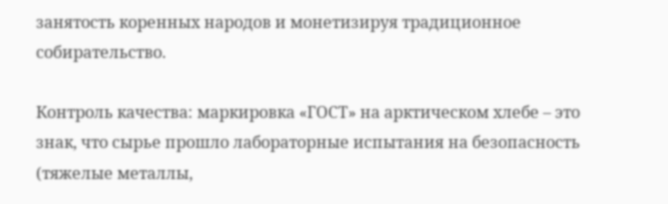занятость коренных народов и монетизируя традиционное собирательство.

Контроль качества: маркировка «ГОСТ» на арктическом хлебе – это знак, что сырье прошло лабораторные испытания на безопасность (тяжелые металлы,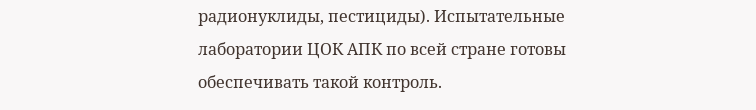радионуклиды, пестициды). Испытательные лаборатории ЦОК АПК по всей стране готовы обеспечивать такой контроль.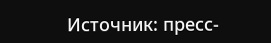Источник: пресс-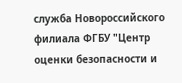служба Новороссийского филиала ФГБУ "Центр оценки безопасности и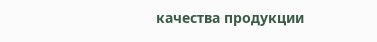качества продукции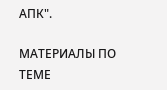АПК".

МАТЕРИАЛЫ ПО ТЕМЕ